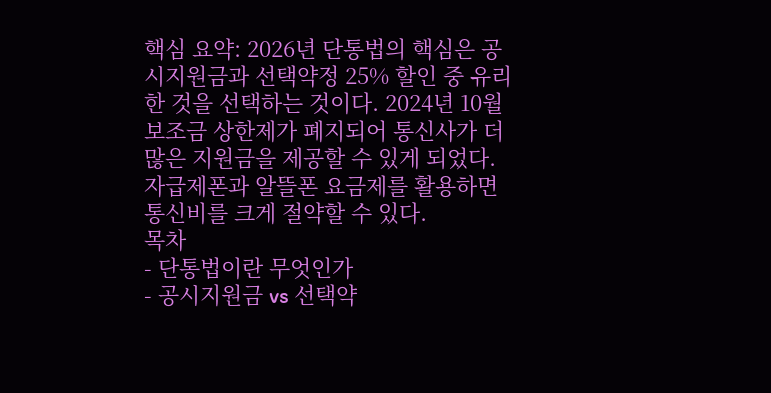핵심 요약: 2026년 단통법의 핵심은 공시지원금과 선택약정 25% 할인 중 유리한 것을 선택하는 것이다. 2024년 10월 보조금 상한제가 폐지되어 통신사가 더 많은 지원금을 제공할 수 있게 되었다. 자급제폰과 알뜰폰 요금제를 활용하면 통신비를 크게 절약할 수 있다.
목차
- 단통법이란 무엇인가
- 공시지원금 vs 선택약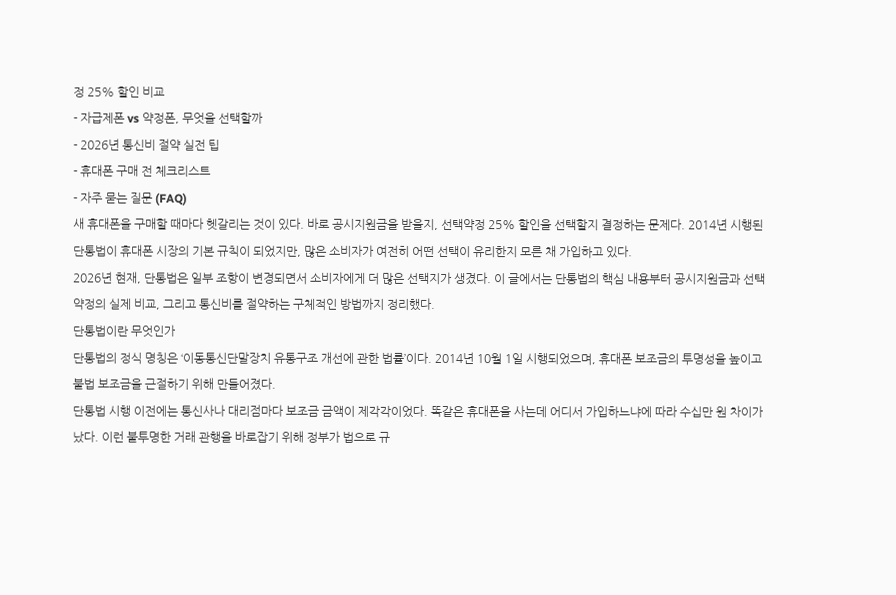정 25% 할인 비교
- 자급제폰 vs 약정폰, 무엇을 선택할까
- 2026년 통신비 절약 실전 팁
- 휴대폰 구매 전 체크리스트
- 자주 묻는 질문 (FAQ)
새 휴대폰을 구매할 때마다 헷갈리는 것이 있다. 바로 공시지원금을 받을지, 선택약정 25% 할인을 선택할지 결정하는 문제다. 2014년 시행된 단통법이 휴대폰 시장의 기본 규칙이 되었지만, 많은 소비자가 여전히 어떤 선택이 유리한지 모른 채 가입하고 있다.
2026년 현재, 단통법은 일부 조항이 변경되면서 소비자에게 더 많은 선택지가 생겼다. 이 글에서는 단통법의 핵심 내용부터 공시지원금과 선택약정의 실제 비교, 그리고 통신비를 절약하는 구체적인 방법까지 정리했다.
단통법이란 무엇인가
단통법의 정식 명칭은 ‘이동통신단말장치 유통구조 개선에 관한 법률’이다. 2014년 10월 1일 시행되었으며, 휴대폰 보조금의 투명성을 높이고 불법 보조금을 근절하기 위해 만들어졌다.
단통법 시행 이전에는 통신사나 대리점마다 보조금 금액이 제각각이었다. 똑같은 휴대폰을 사는데 어디서 가입하느냐에 따라 수십만 원 차이가 났다. 이런 불투명한 거래 관행을 바로잡기 위해 정부가 법으로 규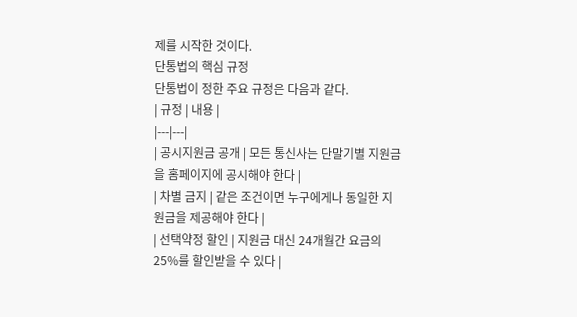제를 시작한 것이다.
단통법의 핵심 규정
단통법이 정한 주요 규정은 다음과 같다.
| 규정 | 내용 |
|---|---|
| 공시지원금 공개 | 모든 통신사는 단말기별 지원금을 홈페이지에 공시해야 한다 |
| 차별 금지 | 같은 조건이면 누구에게나 동일한 지원금을 제공해야 한다 |
| 선택약정 할인 | 지원금 대신 24개월간 요금의 25%를 할인받을 수 있다 |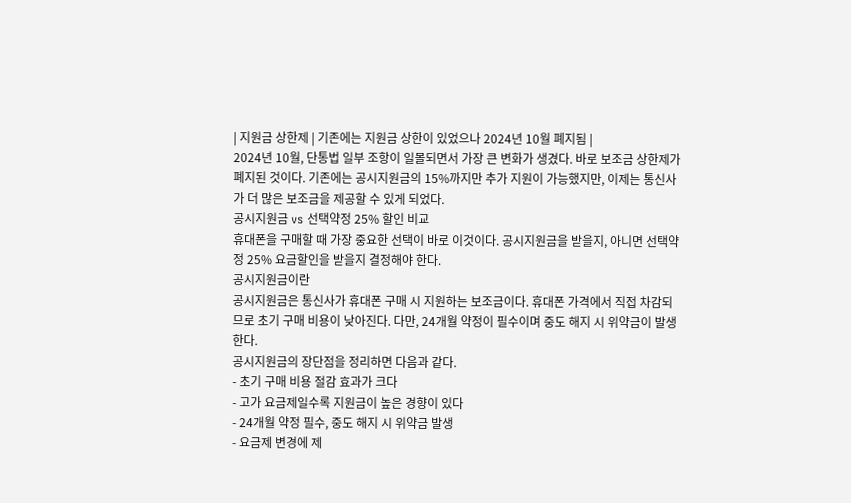| 지원금 상한제 | 기존에는 지원금 상한이 있었으나 2024년 10월 폐지됨 |
2024년 10월, 단통법 일부 조항이 일몰되면서 가장 큰 변화가 생겼다. 바로 보조금 상한제가 폐지된 것이다. 기존에는 공시지원금의 15%까지만 추가 지원이 가능했지만, 이제는 통신사가 더 많은 보조금을 제공할 수 있게 되었다.
공시지원금 vs 선택약정 25% 할인 비교
휴대폰을 구매할 때 가장 중요한 선택이 바로 이것이다. 공시지원금을 받을지, 아니면 선택약정 25% 요금할인을 받을지 결정해야 한다.
공시지원금이란
공시지원금은 통신사가 휴대폰 구매 시 지원하는 보조금이다. 휴대폰 가격에서 직접 차감되므로 초기 구매 비용이 낮아진다. 다만, 24개월 약정이 필수이며 중도 해지 시 위약금이 발생한다.
공시지원금의 장단점을 정리하면 다음과 같다.
- 초기 구매 비용 절감 효과가 크다
- 고가 요금제일수록 지원금이 높은 경향이 있다
- 24개월 약정 필수, 중도 해지 시 위약금 발생
- 요금제 변경에 제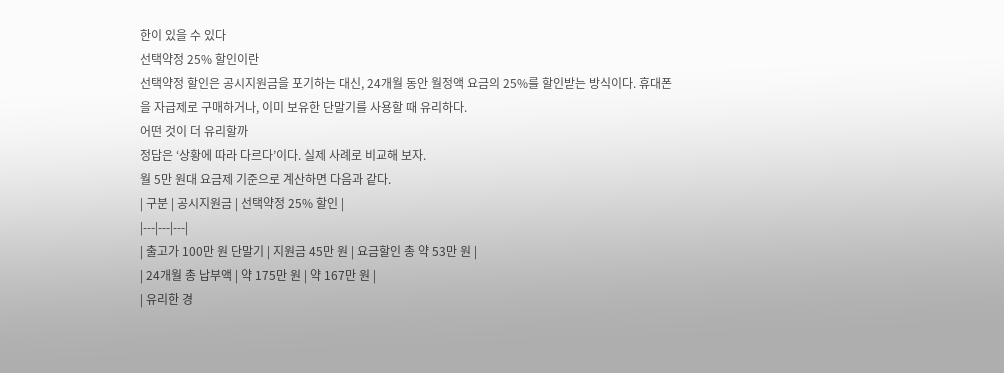한이 있을 수 있다
선택약정 25% 할인이란
선택약정 할인은 공시지원금을 포기하는 대신, 24개월 동안 월정액 요금의 25%를 할인받는 방식이다. 휴대폰을 자급제로 구매하거나, 이미 보유한 단말기를 사용할 때 유리하다.
어떤 것이 더 유리할까
정답은 ‘상황에 따라 다르다’이다. 실제 사례로 비교해 보자.
월 5만 원대 요금제 기준으로 계산하면 다음과 같다.
| 구분 | 공시지원금 | 선택약정 25% 할인 |
|---|---|---|
| 출고가 100만 원 단말기 | 지원금 45만 원 | 요금할인 총 약 53만 원 |
| 24개월 총 납부액 | 약 175만 원 | 약 167만 원 |
| 유리한 경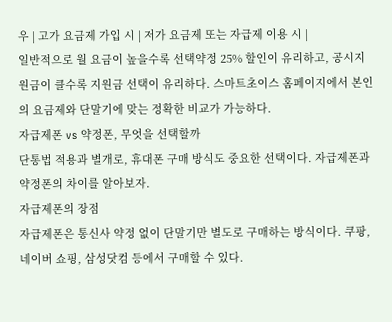우 | 고가 요금제 가입 시 | 저가 요금제 또는 자급제 이용 시 |
일반적으로 월 요금이 높을수록 선택약정 25% 할인이 유리하고, 공시지원금이 클수록 지원금 선택이 유리하다. 스마트초이스 홈페이지에서 본인의 요금제와 단말기에 맞는 정확한 비교가 가능하다.
자급제폰 vs 약정폰, 무엇을 선택할까
단통법 적용과 별개로, 휴대폰 구매 방식도 중요한 선택이다. 자급제폰과 약정폰의 차이를 알아보자.
자급제폰의 장점
자급제폰은 통신사 약정 없이 단말기만 별도로 구매하는 방식이다. 쿠팡, 네이버 쇼핑, 삼성닷컴 등에서 구매할 수 있다.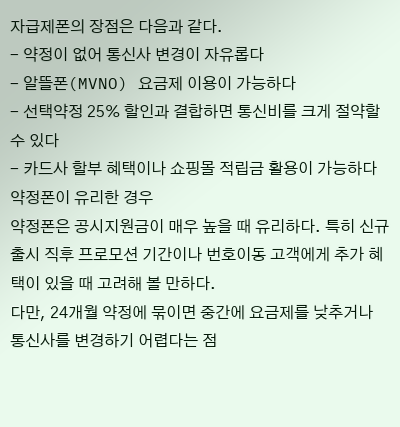자급제폰의 장점은 다음과 같다.
- 약정이 없어 통신사 변경이 자유롭다
- 알뜰폰(MVNO) 요금제 이용이 가능하다
- 선택약정 25% 할인과 결합하면 통신비를 크게 절약할 수 있다
- 카드사 할부 혜택이나 쇼핑몰 적립금 활용이 가능하다
약정폰이 유리한 경우
약정폰은 공시지원금이 매우 높을 때 유리하다. 특히 신규 출시 직후 프로모션 기간이나 번호이동 고객에게 추가 혜택이 있을 때 고려해 볼 만하다.
다만, 24개월 약정에 묶이면 중간에 요금제를 낮추거나 통신사를 변경하기 어렵다는 점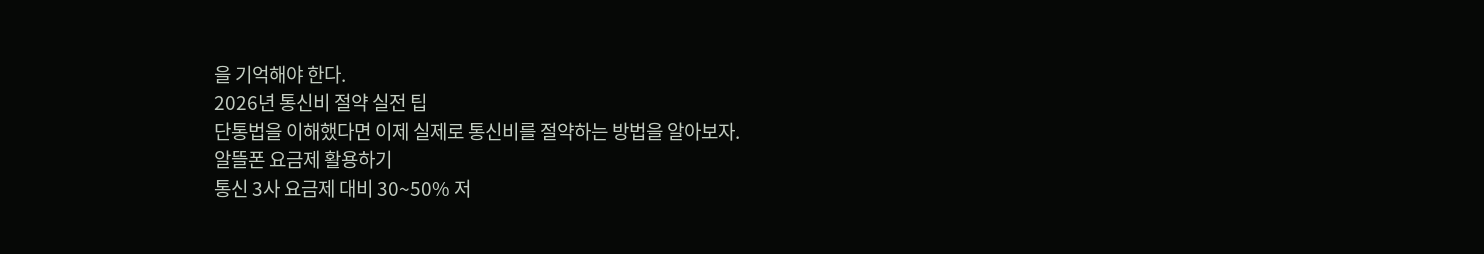을 기억해야 한다.
2026년 통신비 절약 실전 팁
단통법을 이해했다면 이제 실제로 통신비를 절약하는 방법을 알아보자.
알뜰폰 요금제 활용하기
통신 3사 요금제 대비 30~50% 저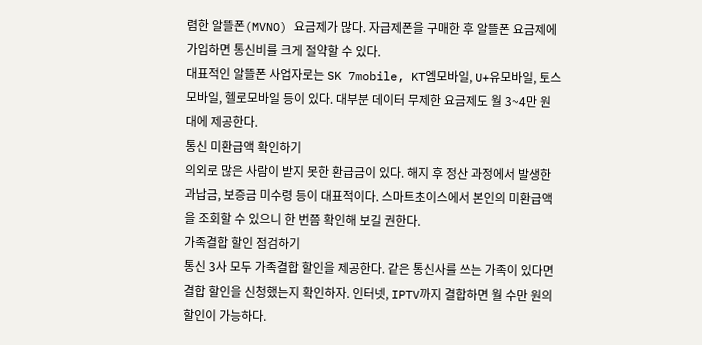렴한 알뜰폰(MVNO) 요금제가 많다. 자급제폰을 구매한 후 알뜰폰 요금제에 가입하면 통신비를 크게 절약할 수 있다.
대표적인 알뜰폰 사업자로는 SK 7mobile, KT엠모바일, U+유모바일, 토스모바일, 헬로모바일 등이 있다. 대부분 데이터 무제한 요금제도 월 3~4만 원대에 제공한다.
통신 미환급액 확인하기
의외로 많은 사람이 받지 못한 환급금이 있다. 해지 후 정산 과정에서 발생한 과납금, 보증금 미수령 등이 대표적이다. 스마트초이스에서 본인의 미환급액을 조회할 수 있으니 한 번쯤 확인해 보길 권한다.
가족결합 할인 점검하기
통신 3사 모두 가족결합 할인을 제공한다. 같은 통신사를 쓰는 가족이 있다면 결합 할인을 신청했는지 확인하자. 인터넷, IPTV까지 결합하면 월 수만 원의 할인이 가능하다.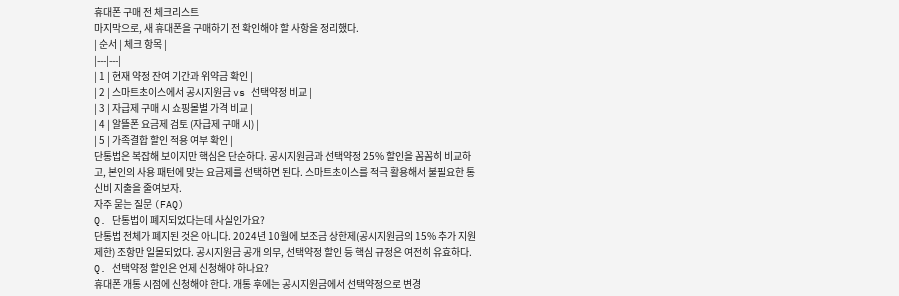휴대폰 구매 전 체크리스트
마지막으로, 새 휴대폰을 구매하기 전 확인해야 할 사항을 정리했다.
| 순서 | 체크 항목 |
|---|---|
| 1 | 현재 약정 잔여 기간과 위약금 확인 |
| 2 | 스마트초이스에서 공시지원금 vs 선택약정 비교 |
| 3 | 자급제 구매 시 쇼핑몰별 가격 비교 |
| 4 | 알뜰폰 요금제 검토 (자급제 구매 시) |
| 5 | 가족결합 할인 적용 여부 확인 |
단통법은 복잡해 보이지만 핵심은 단순하다. 공시지원금과 선택약정 25% 할인을 꼼꼼히 비교하고, 본인의 사용 패턴에 맞는 요금제를 선택하면 된다. 스마트초이스를 적극 활용해서 불필요한 통신비 지출을 줄여보자.
자주 묻는 질문 (FAQ)
Q. 단통법이 폐지되었다는데 사실인가요?
단통법 전체가 폐지된 것은 아니다. 2024년 10월에 보조금 상한제(공시지원금의 15% 추가 지원 제한) 조항만 일몰되었다. 공시지원금 공개 의무, 선택약정 할인 등 핵심 규정은 여전히 유효하다.
Q. 선택약정 할인은 언제 신청해야 하나요?
휴대폰 개통 시점에 신청해야 한다. 개통 후에는 공시지원금에서 선택약정으로 변경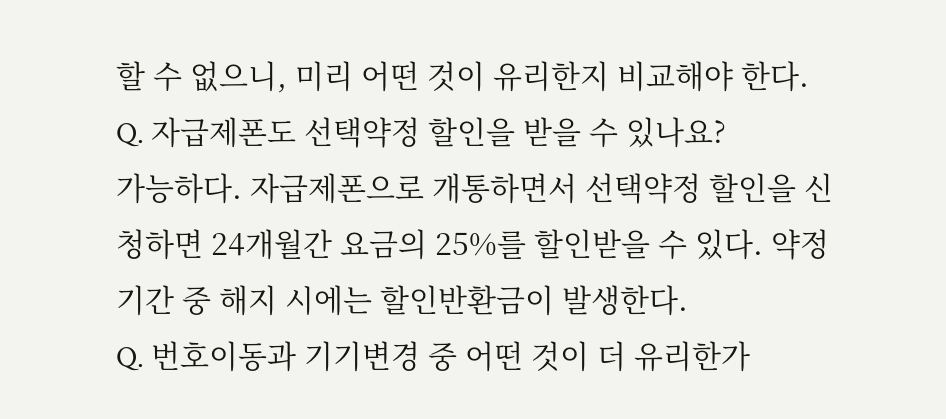할 수 없으니, 미리 어떤 것이 유리한지 비교해야 한다.
Q. 자급제폰도 선택약정 할인을 받을 수 있나요?
가능하다. 자급제폰으로 개통하면서 선택약정 할인을 신청하면 24개월간 요금의 25%를 할인받을 수 있다. 약정 기간 중 해지 시에는 할인반환금이 발생한다.
Q. 번호이동과 기기변경 중 어떤 것이 더 유리한가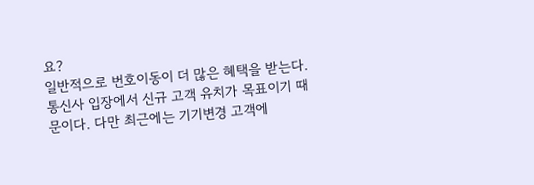요?
일반적으로 번호이동이 더 많은 혜택을 받는다. 통신사 입장에서 신규 고객 유치가 목표이기 때문이다. 다만 최근에는 기기변경 고객에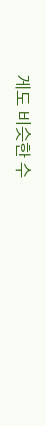게도 비슷한 수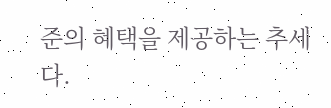준의 혜택을 제공하는 추세다.